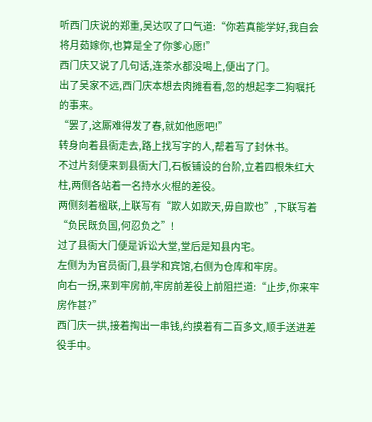听西门庆说的郑重,吴达叹了口气道:“你若真能学好,我自会将月茹嫁你,也算是全了你爹心愿!”
西门庆又说了几句话,连茶水都没喝上,便出了门。
出了吴家不远,西门庆本想去肉摊看看,忽的想起李二狗嘱托的事来。
“罢了,这厮难得发了春,就如他愿吧!”
转身向着县衙走去,路上找写字的人,帮着写了封休书。
不过片刻便来到县衙大门,石板铺设的台阶,立着四根朱红大柱,两侧各站着一名持水火棍的差役。
两侧刻着楹联,上联写有“欺人如欺天,毋自欺也”,下联写着“负民既负国,何忍负之”!
过了县衙大门便是诉讼大堂,堂后是知县内宅。
左侧为为官员衙门,县学和宾馆,右侧为仓库和牢房。
向右一拐,来到牢房前,牢房前差役上前阻拦道:“止步,你来牢房作甚?”
西门庆一拱,接着掏出一串钱,约摸着有二百多文,顺手送进差役手中。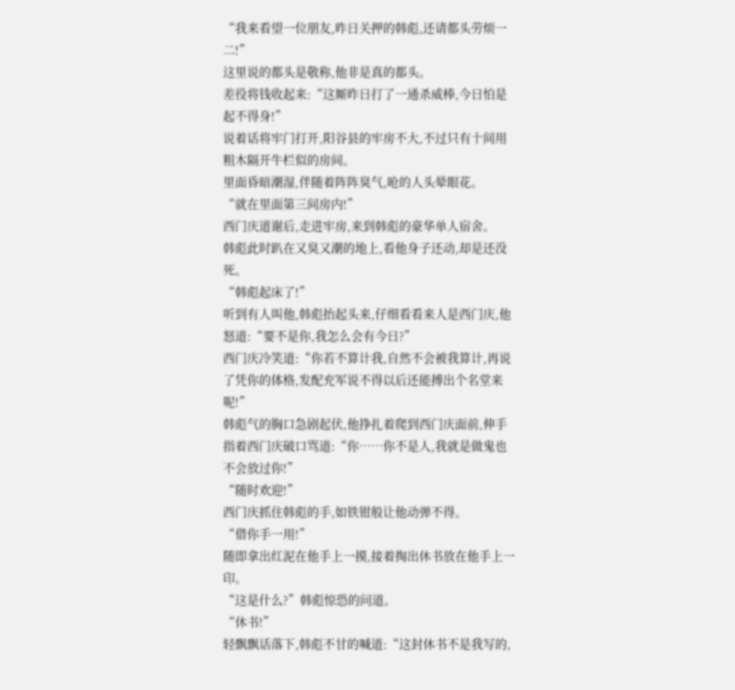“我来看望一位朋友,昨日关押的韩彪,还请都头劳烦一二!”
这里说的都头是敬称,他非是真的都头。
差役将钱收起来:“这厮昨日打了一通杀威棒,今日怕是起不得身!”
说着话将牢门打开,阳谷县的牢房不大,不过只有十间用粗木隔开牛栏似的房间。
里面昏暗潮湿,伴随着阵阵臭气,呛的人头晕眼花。
“就在里面第三间房内!”
西门庆道谢后,走进牢房,来到韩彪的豪华单人宿舍。
韩彪此时趴在又臭又潮的地上,看他身子还动,却是还没死。
“韩彪起床了!”
听到有人叫他,韩彪抬起头来,仔细看看来人是西门庆,他怒道:“要不是你,我怎么会有今日?”
西门庆冷笑道:“你若不算计我,自然不会被我算计,再说了凭你的体格,发配充军说不得以后还能搏出个名堂来呢!”
韩彪气的胸口急剧起伏,他挣扎着爬到西门庆面前,伸手指着西门庆破口骂道:“你……你不是人,我就是做鬼也不会放过你!”
“随时欢迎!”
西门庆抓住韩彪的手,如铁钳般让他动弹不得。
“借你手一用!”
随即拿出红泥在他手上一摸,接着掏出休书放在他手上一印。
“这是什么?”韩彪惊恐的问道。
“休书!”
轻飘飘话落下,韩彪不甘的喊道:“这封休书不是我写的,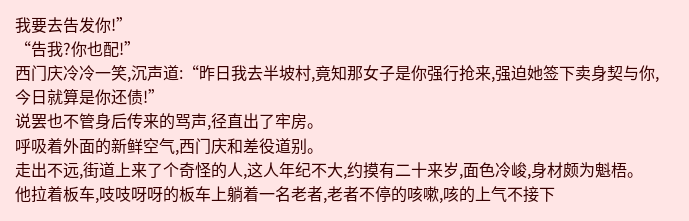我要去告发你!”
“告我?你也配!”
西门庆冷冷一笑,沉声道:“昨日我去半坡村,竟知那女子是你强行抢来,强迫她签下卖身契与你,今日就算是你还债!”
说罢也不管身后传来的骂声,径直出了牢房。
呼吸着外面的新鲜空气,西门庆和差役道别。
走出不远,街道上来了个奇怪的人,这人年纪不大,约摸有二十来岁,面色冷峻,身材颇为魁梧。
他拉着板车,吱吱呀呀的板车上躺着一名老者,老者不停的咳嗽,咳的上气不接下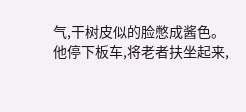气,干树皮似的脸憋成酱色。
他停下板车,将老者扶坐起来,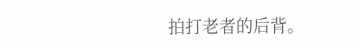拍打老者的后背。